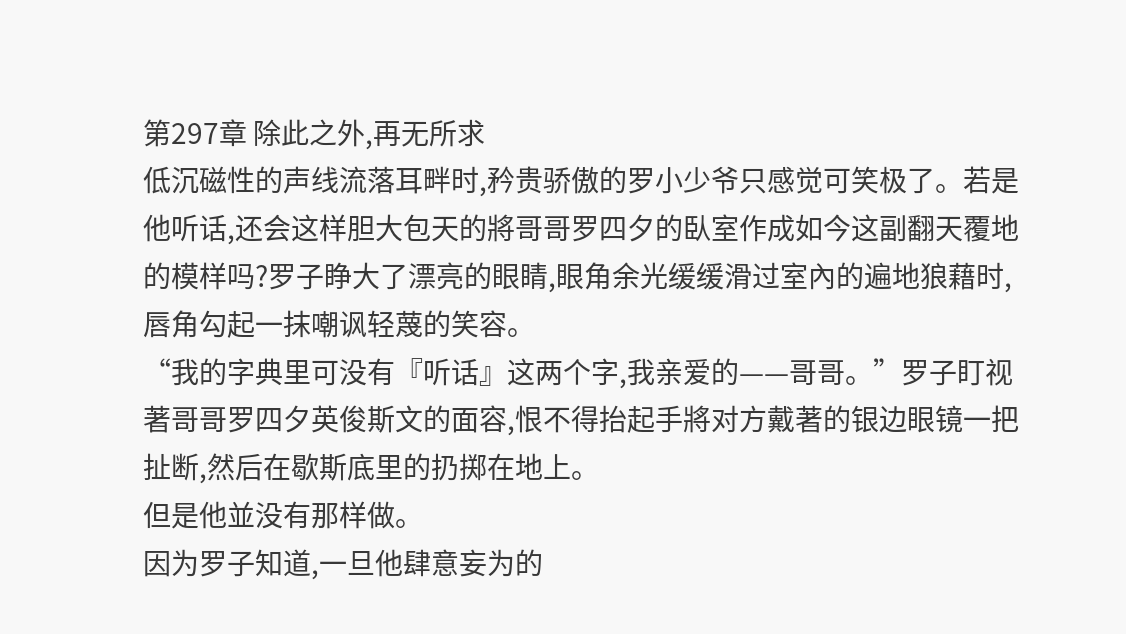第297章 除此之外,再无所求
低沉磁性的声线流落耳畔时,矜贵骄傲的罗小少爷只感觉可笑极了。若是他听话,还会这样胆大包天的將哥哥罗四夕的臥室作成如今这副翻天覆地的模样吗?罗子睁大了漂亮的眼睛,眼角余光缓缓滑过室內的遍地狼藉时,唇角勾起一抹嘲讽轻蔑的笑容。
“我的字典里可没有『听话』这两个字,我亲爱的——哥哥。”罗子盯视著哥哥罗四夕英俊斯文的面容,恨不得抬起手將对方戴著的银边眼镜一把扯断,然后在歇斯底里的扔掷在地上。
但是他並没有那样做。
因为罗子知道,一旦他肆意妄为的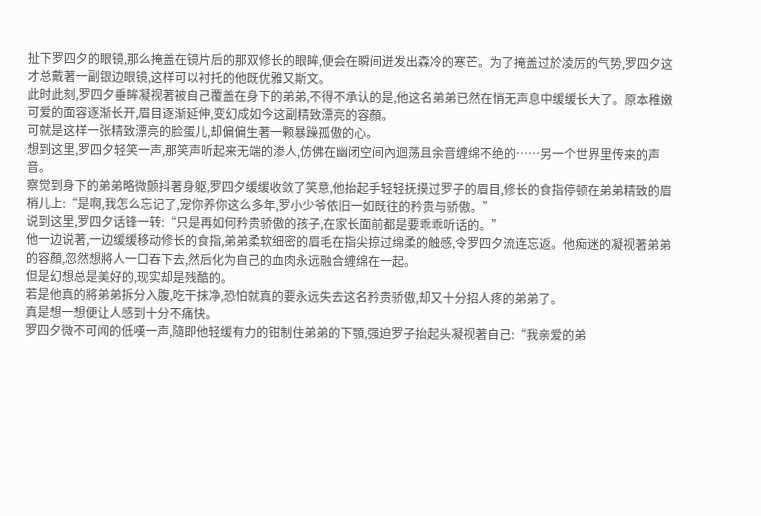扯下罗四夕的眼镜,那么掩盖在镜片后的那双修长的眼眸,便会在瞬间迸发出森冷的寒芒。为了掩盖过於凌厉的气势,罗四夕这才总戴著一副银边眼镜,这样可以衬托的他既优雅又斯文。
此时此刻,罗四夕垂眸凝视著被自己覆盖在身下的弟弟,不得不承认的是,他这名弟弟已然在悄无声息中缓缓长大了。原本稚嫩可爱的面容逐渐长开,眉目逐渐延伸,变幻成如今这副精致漂亮的容顏。
可就是这样一张精致漂亮的脸蛋儿,却偏偏生著一颗暴躁孤傲的心。
想到这里,罗四夕轻笑一声,那笑声听起来无端的渗人,仿佛在幽闭空间內迴荡且余音缠绵不绝的……另一个世界里传来的声音。
察觉到身下的弟弟略微颤抖著身躯,罗四夕缓缓收敛了笑意,他抬起手轻轻抚摸过罗子的眉目,修长的食指停顿在弟弟精致的眉梢儿上:“是啊,我怎么忘记了,宠你养你这么多年,罗小少爷依旧一如既往的矜贵与骄傲。”
说到这里,罗四夕话锋一转:“只是再如何矜贵骄傲的孩子,在家长面前都是要乖乖听话的。”
他一边说著,一边缓缓移动修长的食指,弟弟柔软细密的眉毛在指尖掠过绵柔的触感,令罗四夕流连忘返。他痴迷的凝视著弟弟的容顏,忽然想將人一口吞下去,然后化为自己的血肉永远融合缠绵在一起。
但是幻想总是美好的,现实却是残酷的。
若是他真的將弟弟拆分入腹,吃干抹净,恐怕就真的要永远失去这名矜贵骄傲,却又十分招人疼的弟弟了。
真是想一想便让人感到十分不痛快。
罗四夕微不可闻的低嘆一声,隨即他轻缓有力的钳制住弟弟的下顎,强迫罗子抬起头凝视著自己:“我亲爱的弟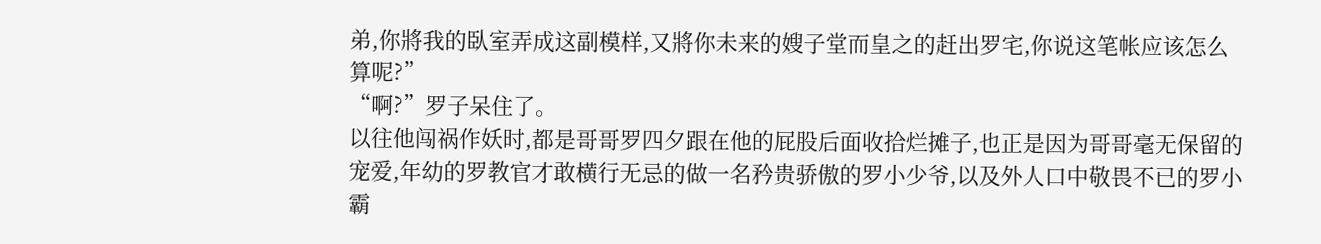弟,你將我的臥室弄成这副模样,又將你未来的嫂子堂而皇之的赶出罗宅,你说这笔帐应该怎么算呢?”
“啊?”罗子呆住了。
以往他闯祸作妖时,都是哥哥罗四夕跟在他的屁股后面收拾烂摊子,也正是因为哥哥毫无保留的宠爱,年幼的罗教官才敢横行无忌的做一名矜贵骄傲的罗小少爷,以及外人口中敬畏不已的罗小霸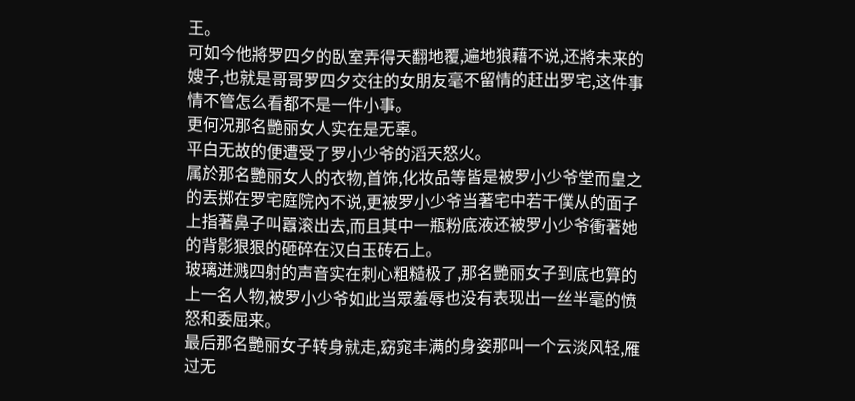王。
可如今他將罗四夕的臥室弄得天翻地覆,遍地狼藉不说,还將未来的嫂子,也就是哥哥罗四夕交往的女朋友毫不留情的赶出罗宅,这件事情不管怎么看都不是一件小事。
更何况那名艷丽女人实在是无辜。
平白无故的便遭受了罗小少爷的滔天怒火。
属於那名艷丽女人的衣物,首饰,化妆品等皆是被罗小少爷堂而皇之的丟掷在罗宅庭院內不说,更被罗小少爷当著宅中若干僕从的面子上指著鼻子叫囂滚出去,而且其中一瓶粉底液还被罗小少爷衝著她的背影狠狠的砸碎在汉白玉砖石上。
玻璃迸溅四射的声音实在刺心粗糙极了,那名艷丽女子到底也算的上一名人物,被罗小少爷如此当眾羞辱也没有表现出一丝半毫的愤怒和委屈来。
最后那名艷丽女子转身就走,窈窕丰满的身姿那叫一个云淡风轻,雁过无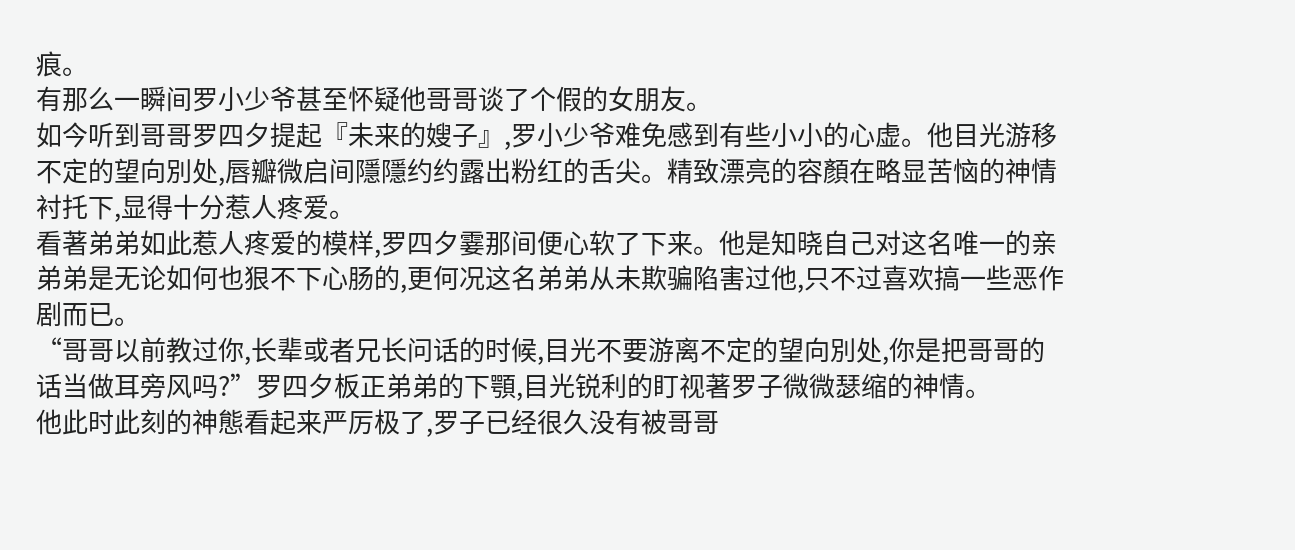痕。
有那么一瞬间罗小少爷甚至怀疑他哥哥谈了个假的女朋友。
如今听到哥哥罗四夕提起『未来的嫂子』,罗小少爷难免感到有些小小的心虚。他目光游移不定的望向別处,唇瓣微启间隱隱约约露出粉红的舌尖。精致漂亮的容顏在略显苦恼的神情衬托下,显得十分惹人疼爱。
看著弟弟如此惹人疼爱的模样,罗四夕霎那间便心软了下来。他是知晓自己对这名唯一的亲弟弟是无论如何也狠不下心肠的,更何况这名弟弟从未欺骗陷害过他,只不过喜欢搞一些恶作剧而已。
“哥哥以前教过你,长辈或者兄长问话的时候,目光不要游离不定的望向別处,你是把哥哥的话当做耳旁风吗?”罗四夕板正弟弟的下顎,目光锐利的盯视著罗子微微瑟缩的神情。
他此时此刻的神態看起来严厉极了,罗子已经很久没有被哥哥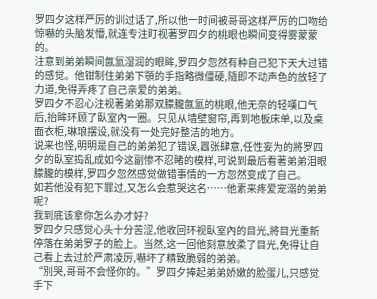罗四夕这样严厉的训过话了,所以他一时间被哥哥这样严厉的口吻给惊嚇的头脑发懵,就连专注盯视著罗四夕的桃眼也瞬间变得雾蒙蒙的。
注意到弟弟瞬间氤氳湿润的眼眸,罗四夕忽然有种自己犯下天大过错的感觉。他钳制住弟弟下顎的手指略微僵硬,隨即不动声色的放轻了力道,免得弄疼了自己亲爱的弟弟。
罗四夕不忍心注视著弟弟那双朦朧氤氳的桃眼,他无奈的轻嘆口气后,抬眸环顾了臥室內一圈。只见从墙壁窗帘,再到地板床单,以及桌面衣柜,琳琅摆设,就没有一处完好整洁的地方。
说来也怪,明明是自己的弟弟犯了错误,囂张肆意,任性妄为的將罗四夕的臥室捣乱成如今这副惨不忍睹的模样,可说到最后看著弟弟泪眼朦朧的模样,罗四夕忽然感觉做错事情的一方忽然变成了自己。
如若他没有犯下罪过,又怎么会惹哭这名……他素来疼爱宠溺的弟弟呢?
我到底该拿你怎么办才好?
罗四夕只感觉心头十分苦涩,他收回环视臥室內的目光,將目光重新停落在弟弟罗子的脸上。当然,这一回他刻意放柔了目光,免得让自己看上去过於严肃凌厉,嚇坏了精致脆弱的弟弟。
“別哭,哥哥不会怪你的。”罗四夕捧起弟弟娇嫩的脸蛋儿,只感觉手下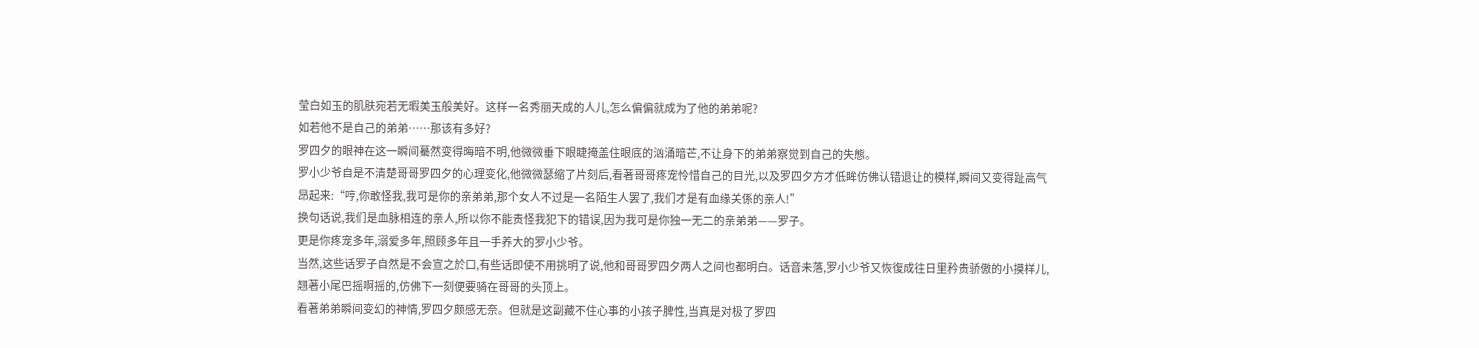莹白如玉的肌肤宛若无暇美玉般美好。这样一名秀丽天成的人儿,怎么偏偏就成为了他的弟弟呢?
如若他不是自己的弟弟……那该有多好?
罗四夕的眼神在这一瞬间驀然变得晦暗不明,他微微垂下眼睫掩盖住眼底的汹涌暗芒,不让身下的弟弟察觉到自己的失態。
罗小少爷自是不清楚哥哥罗四夕的心理变化,他微微瑟缩了片刻后,看著哥哥疼宠怜惜自己的目光,以及罗四夕方才低眸仿佛认错退让的模样,瞬间又变得趾高气昂起来:“哼,你敢怪我,我可是你的亲弟弟,那个女人不过是一名陌生人罢了,我们才是有血缘关係的亲人!”
换句话说,我们是血脉相连的亲人,所以你不能责怪我犯下的错误,因为我可是你独一无二的亲弟弟——罗子。
更是你疼宠多年,溺爱多年,照顾多年且一手养大的罗小少爷。
当然,这些话罗子自然是不会宣之於口,有些话即使不用挑明了说,他和哥哥罗四夕两人之间也都明白。话音未落,罗小少爷又恢復成往日里矜贵骄傲的小摸样儿,翘著小尾巴摇啊摇的,仿佛下一刻便要骑在哥哥的头顶上。
看著弟弟瞬间变幻的神情,罗四夕颇感无奈。但就是这副藏不住心事的小孩子脾性,当真是对极了罗四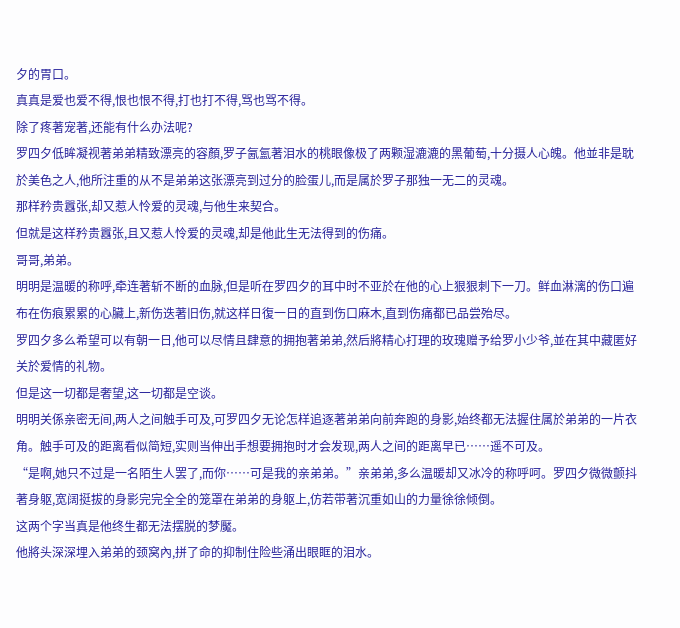夕的胃口。
真真是爱也爱不得,恨也恨不得,打也打不得,骂也骂不得。
除了疼著宠著,还能有什么办法呢?
罗四夕低眸凝视著弟弟精致漂亮的容顏,罗子氤氳著泪水的桃眼像极了两颗湿漉漉的黑葡萄,十分摄人心魄。他並非是耽於美色之人,他所注重的从不是弟弟这张漂亮到过分的脸蛋儿,而是属於罗子那独一无二的灵魂。
那样矜贵囂张,却又惹人怜爱的灵魂,与他生来契合。
但就是这样矜贵囂张,且又惹人怜爱的灵魂,却是他此生无法得到的伤痛。
哥哥,弟弟。
明明是温暖的称呼,牵连著斩不断的血脉,但是听在罗四夕的耳中时不亚於在他的心上狠狠刺下一刀。鲜血淋漓的伤口遍布在伤痕累累的心臟上,新伤迭著旧伤,就这样日復一日的直到伤口麻木,直到伤痛都已品尝殆尽。
罗四夕多么希望可以有朝一日,他可以尽情且肆意的拥抱著弟弟,然后將精心打理的玫瑰赠予给罗小少爷,並在其中藏匿好关於爱情的礼物。
但是这一切都是奢望,这一切都是空谈。
明明关係亲密无间,两人之间触手可及,可罗四夕无论怎样追逐著弟弟向前奔跑的身影,始终都无法握住属於弟弟的一片衣角。触手可及的距离看似简短,实则当伸出手想要拥抱时才会发现,两人之间的距离早已……遥不可及。
“是啊,她只不过是一名陌生人罢了,而你……可是我的亲弟弟。”亲弟弟,多么温暖却又冰冷的称呼呵。罗四夕微微颤抖著身躯,宽阔挺拔的身影完完全全的笼罩在弟弟的身躯上,仿若带著沉重如山的力量徐徐倾倒。
这两个字当真是他终生都无法摆脱的梦魘。
他將头深深埋入弟弟的颈窝內,拼了命的抑制住险些涌出眼眶的泪水。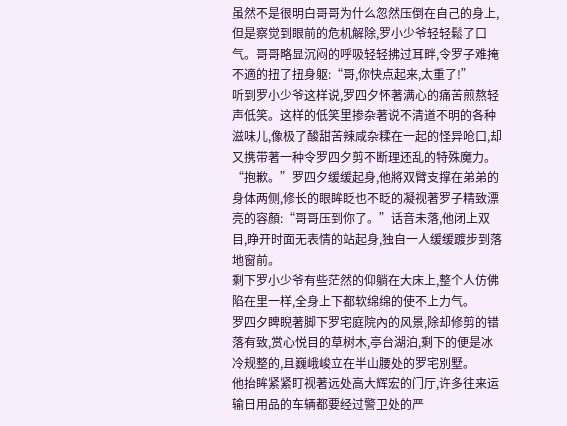虽然不是很明白哥哥为什么忽然压倒在自己的身上,但是察觉到眼前的危机解除,罗小少爷轻轻鬆了口气。哥哥略显沉闷的呼吸轻轻拂过耳畔,令罗子难掩不適的扭了扭身躯:“哥,你快点起来,太重了!”
听到罗小少爷这样说,罗四夕怀著满心的痛苦煎熬轻声低笑。这样的低笑里掺杂著说不清道不明的各种滋味儿,像极了酸甜苦辣咸杂糅在一起的怪异呛口,却又携带著一种令罗四夕剪不断理还乱的特殊魔力。
“抱歉。”罗四夕缓缓起身,他將双臂支撑在弟弟的身体两侧,修长的眼眸眨也不眨的凝视著罗子精致漂亮的容顏:“哥哥压到你了。”话音未落,他闭上双目,睁开时面无表情的站起身,独自一人缓缓踱步到落地窗前。
剩下罗小少爷有些茫然的仰躺在大床上,整个人仿佛陷在里一样,全身上下都软绵绵的使不上力气。
罗四夕睥睨著脚下罗宅庭院內的风景,除却修剪的错落有致,赏心悦目的草树木,亭台湖泊,剩下的便是冰冷规整的,且巍峨峻立在半山腰处的罗宅別墅。
他抬眸紧紧盯视著远处高大辉宏的门厅,许多往来运输日用品的车辆都要经过警卫处的严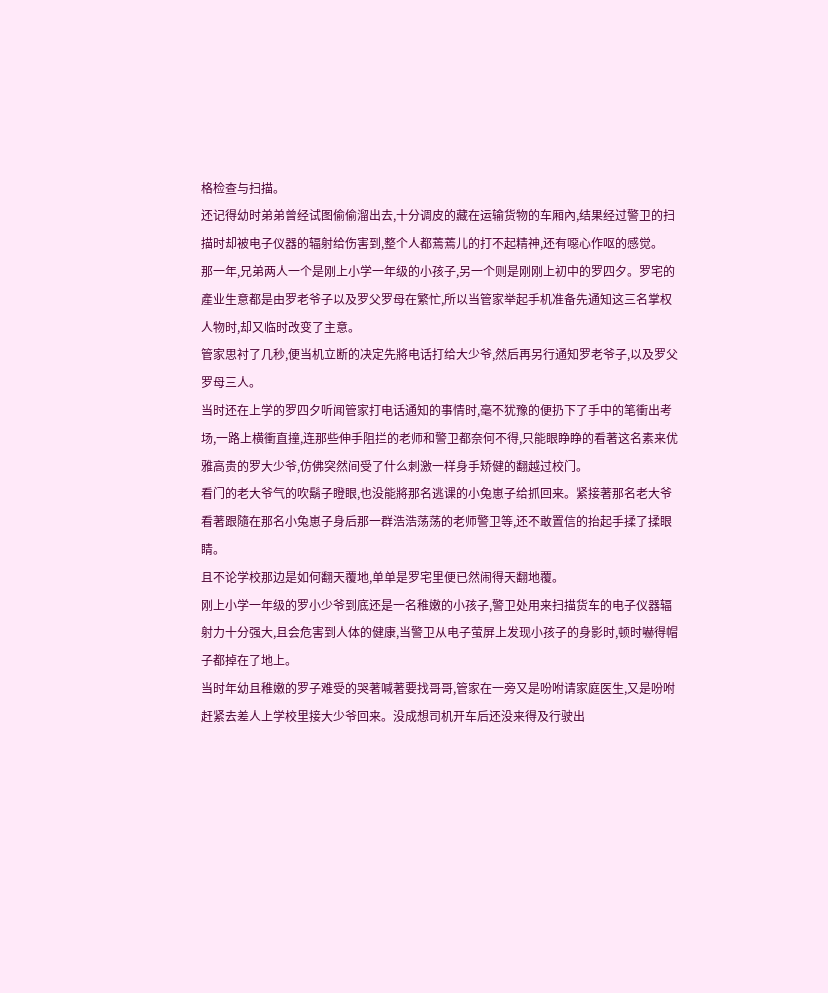格检查与扫描。
还记得幼时弟弟曾经试图偷偷溜出去,十分调皮的藏在运输货物的车厢內,结果经过警卫的扫描时却被电子仪器的辐射给伤害到,整个人都蔫蔫儿的打不起精神,还有噁心作呕的感觉。
那一年,兄弟两人一个是刚上小学一年级的小孩子,另一个则是刚刚上初中的罗四夕。罗宅的產业生意都是由罗老爷子以及罗父罗母在繁忙,所以当管家举起手机准备先通知这三名掌权人物时,却又临时改变了主意。
管家思衬了几秒,便当机立断的决定先將电话打给大少爷,然后再另行通知罗老爷子,以及罗父罗母三人。
当时还在上学的罗四夕听闻管家打电话通知的事情时,毫不犹豫的便扔下了手中的笔衝出考场,一路上横衝直撞,连那些伸手阻拦的老师和警卫都奈何不得,只能眼睁睁的看著这名素来优雅高贵的罗大少爷,仿佛突然间受了什么刺激一样身手矫健的翻越过校门。
看门的老大爷气的吹鬍子瞪眼,也没能將那名逃课的小兔崽子给抓回来。紧接著那名老大爷看著跟隨在那名小兔崽子身后那一群浩浩荡荡的老师警卫等,还不敢置信的抬起手揉了揉眼睛。
且不论学校那边是如何翻天覆地,单单是罗宅里便已然闹得天翻地覆。
刚上小学一年级的罗小少爷到底还是一名稚嫩的小孩子,警卫处用来扫描货车的电子仪器辐射力十分强大,且会危害到人体的健康,当警卫从电子萤屏上发现小孩子的身影时,顿时嚇得帽子都掉在了地上。
当时年幼且稚嫩的罗子难受的哭著喊著要找哥哥,管家在一旁又是吩咐请家庭医生,又是吩咐赶紧去差人上学校里接大少爷回来。没成想司机开车后还没来得及行驶出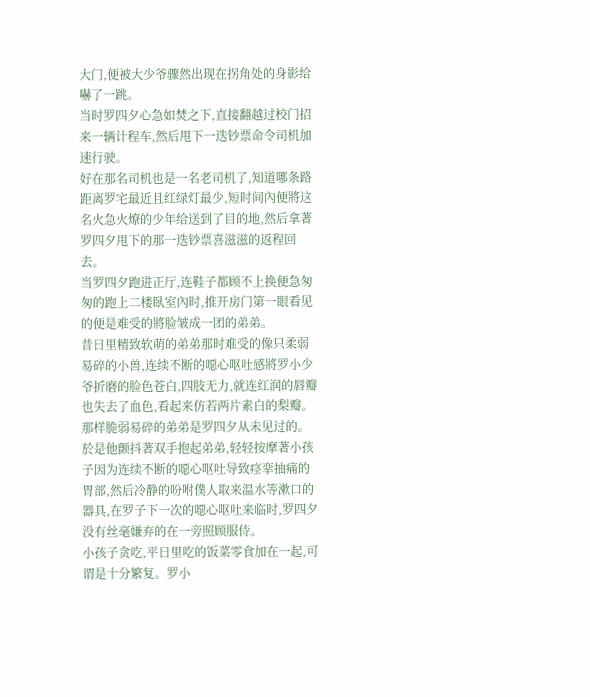大门,便被大少爷骤然出现在拐角处的身影给嚇了一跳。
当时罗四夕心急如焚之下,直接翻越过校门招来一辆计程车,然后甩下一迭钞票命令司机加速行驶。
好在那名司机也是一名老司机了,知道哪条路距离罗宅最近且红绿灯最少,短时间內便將这名火急火燎的少年给送到了目的地,然后拿著罗四夕甩下的那一迭钞票喜滋滋的返程回去。
当罗四夕跑进正厅,连鞋子都顾不上换便急匆匆的跑上二楼臥室內时,推开房门第一眼看见的便是难受的將脸皱成一团的弟弟。
昔日里精致软萌的弟弟那时难受的像只柔弱易碎的小兽,连续不断的噁心呕吐感將罗小少爷折磨的脸色苍白,四肢无力,就连红润的唇瓣也失去了血色,看起来仿若两片素白的梨瓣。
那样脆弱易碎的弟弟是罗四夕从未见过的。
於是他颤抖著双手抱起弟弟,轻轻按摩著小孩子因为连续不断的噁心呕吐导致痉挛抽痛的胃部,然后冷静的吩咐僕人取来温水等漱口的器具,在罗子下一次的噁心呕吐来临时,罗四夕没有丝毫嫌弃的在一旁照顾服侍。
小孩子贪吃,平日里吃的饭菜零食加在一起,可谓是十分繁复。罗小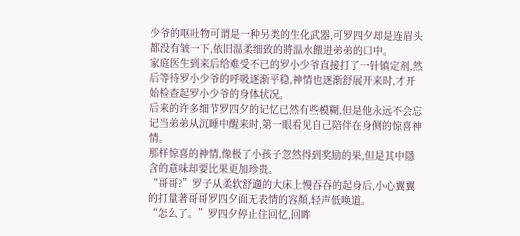少爷的呕吐物可谓是一种另类的生化武器,可罗四夕却是连眉头都没有皱一下,依旧温柔细致的將温水餵进弟弟的口中。
家庭医生到来后给难受不已的罗小少爷直接打了一针镇定剂,然后等待罗小少爷的呼吸逐渐平稳,神情也逐渐舒展开来时,才开始检查起罗小少爷的身体状况。
后来的许多细节罗四夕的记忆已然有些模糊,但是他永远不会忘记当弟弟从沉睡中醒来时,第一眼看见自己陪伴在身侧的惊喜神情。
那样惊喜的神情,像极了小孩子忽然得到奖励的果,但是其中隱含的意味却要比果更加珍贵。
“哥哥?”罗子从柔软舒適的大床上慢吞吞的起身后,小心翼翼的打量著哥哥罗四夕面无表情的容顏,轻声低唤道。
“怎么了。”罗四夕停止住回忆,回眸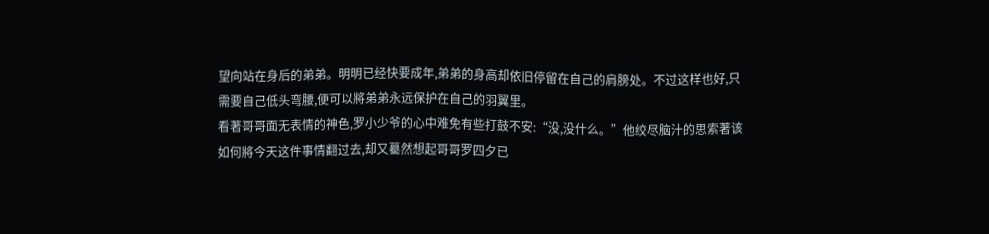望向站在身后的弟弟。明明已经快要成年,弟弟的身高却依旧停留在自己的肩膀处。不过这样也好,只需要自己低头弯腰,便可以將弟弟永远保护在自己的羽翼里。
看著哥哥面无表情的神色,罗小少爷的心中难免有些打鼓不安:“没,没什么。”他绞尽脑汁的思索著该如何將今天这件事情翻过去,却又驀然想起哥哥罗四夕已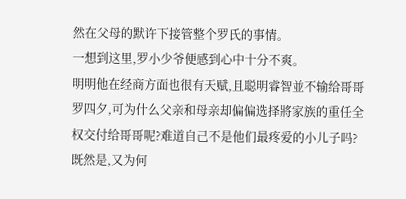然在父母的默许下接管整个罗氏的事情。
一想到这里,罗小少爷便感到心中十分不爽。
明明他在经商方面也很有天赋,且聪明睿智並不输给哥哥罗四夕,可为什么父亲和母亲却偏偏选择將家族的重任全权交付给哥哥呢?难道自己不是他们最疼爱的小儿子吗?
既然是,又为何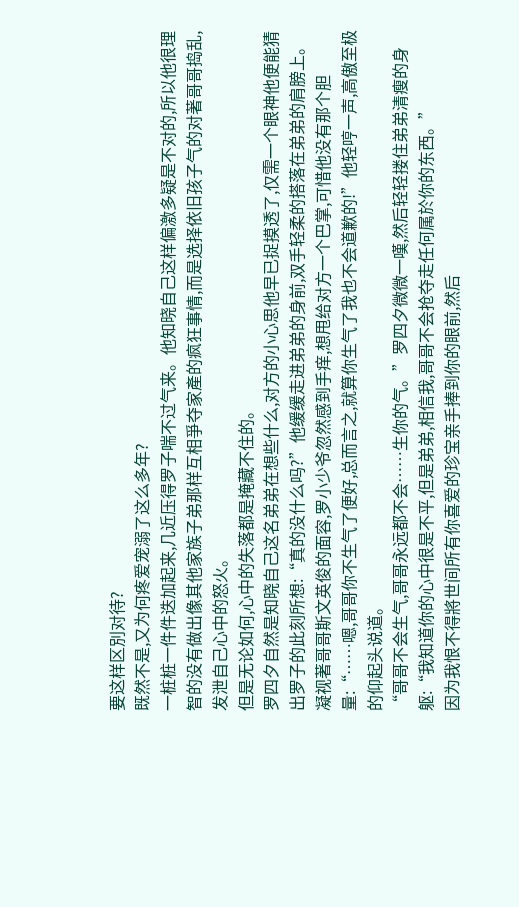要这样区別对待?
既然不是,又为何疼爱宠溺了这么多年?
一桩桩一件件迭加起来,几近压得罗子喘不过气来。他知晓自己这样偏激多疑是不对的,所以他很理智的没有做出像其他家族子弟那样互相爭夺家產的疯狂事情,而是选择依旧孩子气的对著哥哥捣乱,发泄自己心中的怒火。
但是无论如何,心中的失落都是掩藏不住的。
罗四夕自然是知晓自己这名弟弟在想些什么,对方的小心思他早已捉摸透了,仅需一个眼神他便能猜出罗子的此刻所想:“真的没什么吗?”他缓缓走进弟弟的身前,双手轻柔的搭落在弟弟的肩膀上。
凝视著哥哥斯文英俊的面容,罗小少爷忽然感到手痒,想甩给对方一个巴掌,可惜他没有那个胆量:“……嗯,哥哥你不生气了便好,总而言之,就算你生气了我也不会道歉的!”他轻哼一声,高傲至极的仰起头说道。
“哥哥不会生气,哥哥永远都不会……生你的气。”罗四夕微微一嘆,然后轻轻搂住弟弟清瘦的身躯:“我知道你的心中很是不平,但是弟弟,相信我,哥哥不会抢夺走任何属於你的东西。”
因为我恨不得將世间所有你喜爱的珍宝亲手捧到你的眼前,然后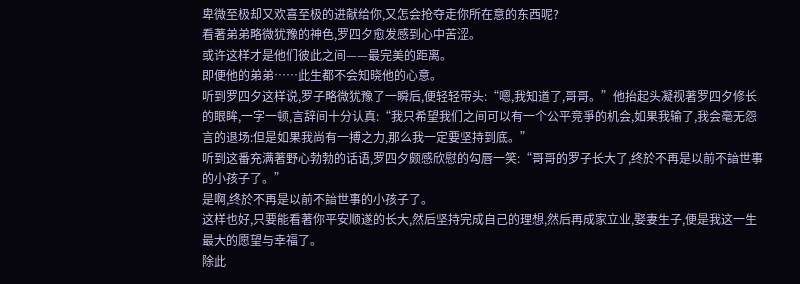卑微至极却又欢喜至极的进献给你,又怎会抢夺走你所在意的东西呢?
看著弟弟略微犹豫的神色,罗四夕愈发感到心中苦涩。
或许这样才是他们彼此之间——最完美的距离。
即便他的弟弟……此生都不会知晓他的心意。
听到罗四夕这样说,罗子略微犹豫了一瞬后,便轻轻带头:“嗯,我知道了,哥哥。”他抬起头凝视著罗四夕修长的眼眸,一字一顿,言辞间十分认真:“我只希望我们之间可以有一个公平竞爭的机会,如果我输了,我会毫无怨言的退场:但是如果我尚有一搏之力,那么我一定要坚持到底。”
听到这番充满著野心勃勃的话语,罗四夕颇感欣慰的勾唇一笑:“哥哥的罗子长大了,终於不再是以前不諳世事的小孩子了。”
是啊,终於不再是以前不諳世事的小孩子了。
这样也好,只要能看著你平安顺遂的长大,然后坚持完成自己的理想,然后再成家立业,娶妻生子,便是我这一生最大的愿望与幸福了。
除此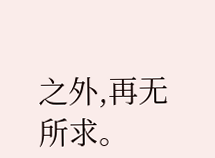之外,再无所求。